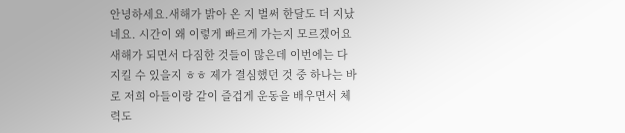안녕하세요.새해가 밝아 온 지 벌써 한달도 더 지났네요. 시간이 왜 이렇게 빠르게 가는지 모르겠어요 새해가 되면서 다짐한 것들이 많은데 이번에는 다 지킬 수 있을지 ㅎㅎ 제가 결심했던 것 중 하나는 바로 저희 아들이랑 같이 즐겁게 운동을 배우면서 체력도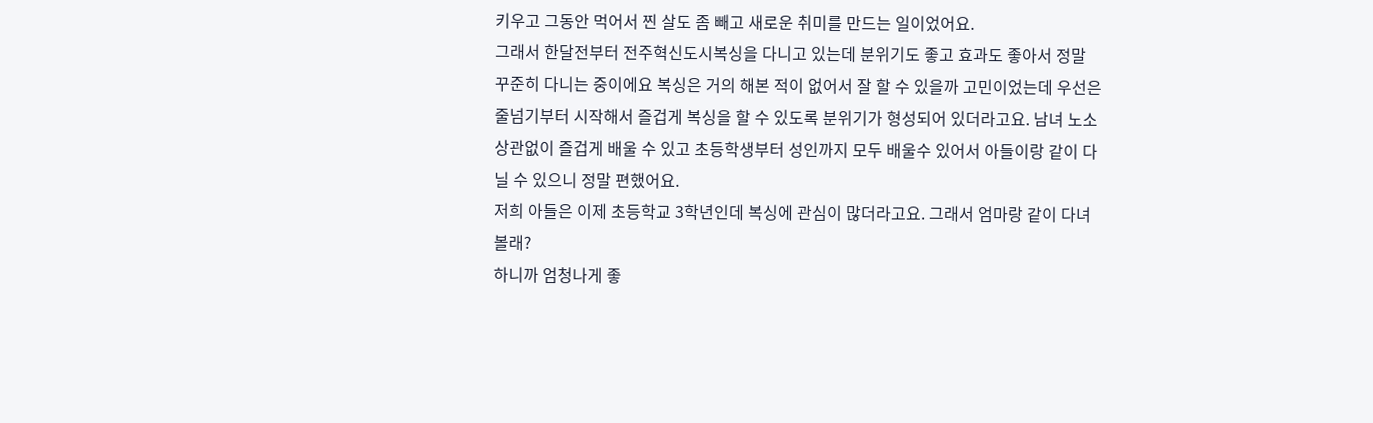키우고 그동안 먹어서 찐 살도 좀 빼고 새로운 취미를 만드는 일이었어요.
그래서 한달전부터 전주혁신도시복싱을 다니고 있는데 분위기도 좋고 효과도 좋아서 정말 꾸준히 다니는 중이에요 복싱은 거의 해본 적이 없어서 잘 할 수 있을까 고민이었는데 우선은 줄넘기부터 시작해서 즐겁게 복싱을 할 수 있도록 분위기가 형성되어 있더라고요. 남녀 노소 상관없이 즐겁게 배울 수 있고 초등학생부터 성인까지 모두 배울수 있어서 아들이랑 같이 다닐 수 있으니 정말 편했어요.
저희 아들은 이제 초등학교 3학년인데 복싱에 관심이 많더라고요. 그래서 엄마랑 같이 다녀볼래?
하니까 엄청나게 좋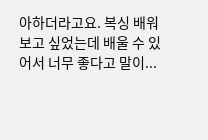아하더라고요. 복싱 배워 보고 싶었는데 배울 수 있어서 너무 좋다고 말이...